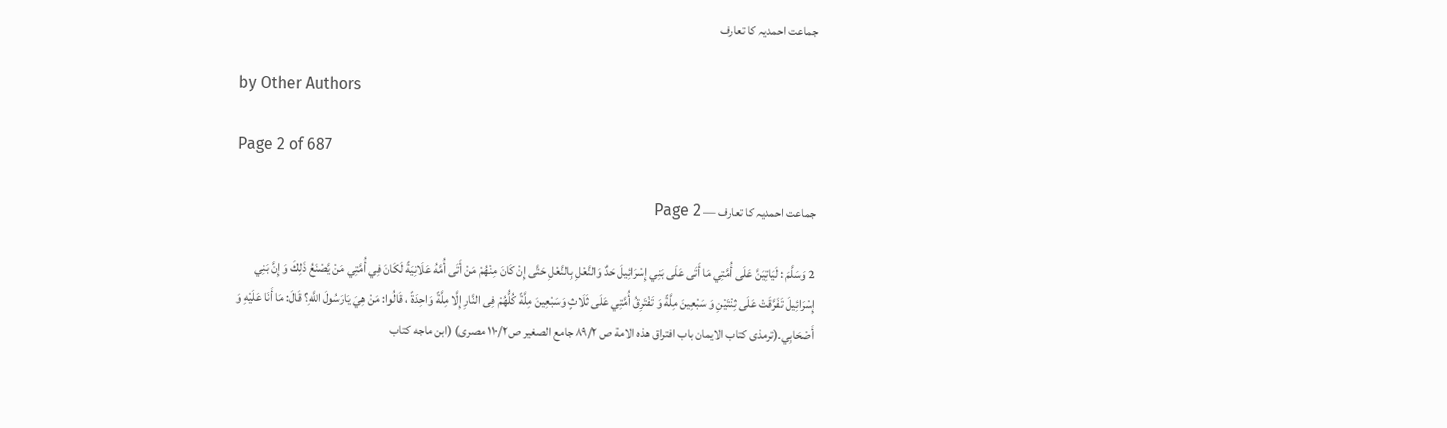جماعت احمدیہ کا تعارف

by Other Authors

Page 2 of 687

جماعت احمدیہ کا تعارف — Page 2

2 وَسَلَّمَ : لَيَاتِيَنَّ عَلَى أُمَّتِي مَا أَتَى عَلَى بَنِي إِسْرَائِيلَ حَدٌ وَالنَّعْلِ بِالنَّعْلِ حَتَّى إِنْ كَانَ مِنْهُمْ مَنْ أَتَى أُمَّهُ عَلَانِيَةً لَكَانَ فِي أُمَّتِي مَنْ يَّصْنَعُ ذَلِكَ وَ إِنَّ بَنِي إِسْرَائِيلَ تَفَرَّقَتْ عَلَى ثِنْتَيْنِ وَ سَبْعِينَ مِلَّةً وَ تَفْتَرِقُ أُمَّتِي عَلَى ثَلَاثٍ وَسَبْعِينَ مِلَّةً كُلُّهُمْ فِى النَّارِ إِلَّا مِلَّةً وَاحِدَةً ، قَالُوا: مَنْ هِيَ يَارَسُولَ اللَّهِ؟ قَالَ: مَا أَنَا عَلَيْهِ وَ أَصْحَابِي۔(ترمذی کتاب الايمان باب افتراق هذه الامة ص ۸۹/۲ جامع الصغير ص۱۱۰/۲ مصرى) (ابن ماجه کتاب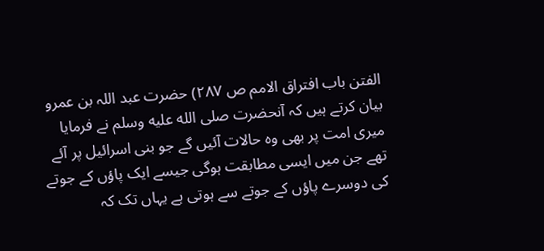الفتن باب افتراق الامم ص ۲۸۷) حضرت عبد اللہ بن عمرو بیان کرتے ہیں کہ آنحضرت صلى الله عليه وسلم نے فرمایا میری امت پر بھی وہ حالات آئیں گے جو بنی اسرائیل پر آئے تھے جن میں ایسی مطابقت ہوگی جیسے ایک پاؤں کے جوتے کی دوسرے پاؤں کے جوتے سے ہوتی ہے یہاں تک کہ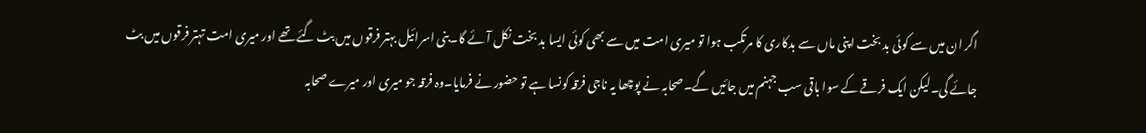اگر ان میں سے کوئی بد بخت اپنی ماں سے بدکاری کا مرتکب ہوا تو میری امت میں سے بھی کوئی ایسا بد بخت نکل آئے گا۔بنی اسرائیل بہتر فرقوں میں بٹ گئے تھے اور میری امت تہتر فرقوں میں بٹ جائے گی۔لیکن ایک فرقے کے سوا باقی سب جہنم میں جائیں گے۔صحابہ نے پوچھا یہ ناجی فرقہ کونسا ہے تو حضور نے فرمایا۔وہ فرقہ جو میری اور میرے صحابہ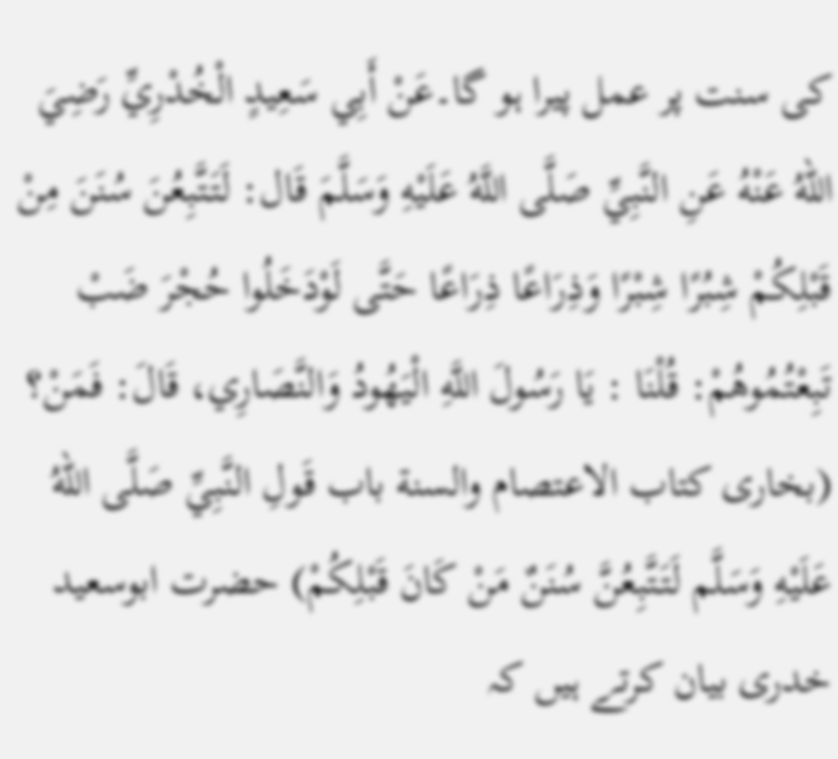کی سنت پر عمل پیرا ہو گا۔عَنْ أَبِي سَعِيدٍ الْخُدْرِيِّ رَضِيَ اللهُ عَنْهُ عَنِ النَّبِيِّ صَلَّى اللَّهُ عَلَيْهِ وَسَلَّمَ قَال: لَتَتَّبِعُنَ سُنَنَ مِنْ قَبْلِكُمْ شِبُرًا شِبْرًا وَذِرَاعًا ذِرَاعًا حَتَّى لَوْدَخَلُوا حُجْرَ ضَبْ تَبِعْتُمُوهُمْ: قُلْنَا : يَا رَسُولَ اللَّهِ الْيَهُودُ وَالنَّصَارِي، قَالَ: فَمَنْ؟ (بخارى كتاب الاعتصام والسنة باب قَولِ النَّبِيِّ صَلَّى اللهُ عَلَيْهِ وَسَلَّم لَتَتَّبِعُنَّ سُنَنٌ مَنْ كَانَ قَبْلِكُمْ) حضرت ابوسعید خدری بیان کرتے ہیں کہ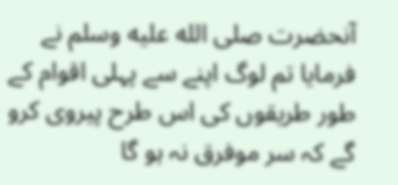آنحضرت صلى الله عليه وسلم نے فرمایا تم لوگ اپنے سے پہلی اقوام کے طور طریقوں کی اس طرح پیروی کرو گے کہ سر موفرق نہ ہو گا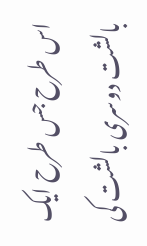اس طرح جس طرح ایک بالشت دوسری بالشت کی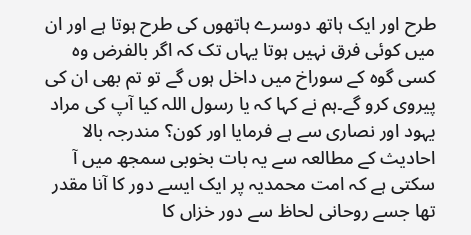طرح اور ایک ہاتھ دوسرے ہاتھوں کی طرح ہوتا ہے اور ان میں کوئی فرق نہیں ہوتا یہاں تک کہ اگر بالفرض وہ کسی گوہ کے سوراخ میں داخل ہوں گے تو تم بھی ان کی پیروی کرو گے۔ہم نے کہا کہ یا رسول اللہ کیا آپ کی مراد یہود اور نصاری سے ہے فرمایا اور کون؟ مندرجہ بالا احادیث کے مطالعہ سے یہ بات بخوبی سمجھ میں آ سکتی ہے کہ امت محمدیہ پر ایک ایسے دور کا آنا مقدر تھا جسے روحانی لحاظ سے دور خزاں کا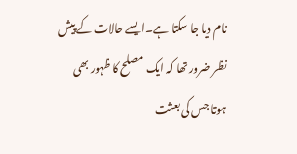نام دیا جا سکتا ہے۔ایسے حالات کے پیش نظر ضرور تھا کہ ایک مصلح کا ظہور بھی ہوتا جس کی بعثت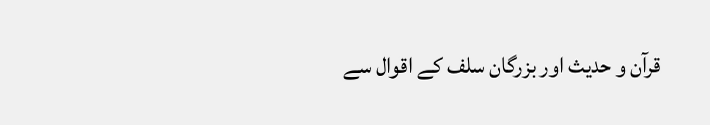قرآن و حدیث اور بزرگان سلف کے اقوال سے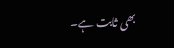بھی ثابت ہے۔